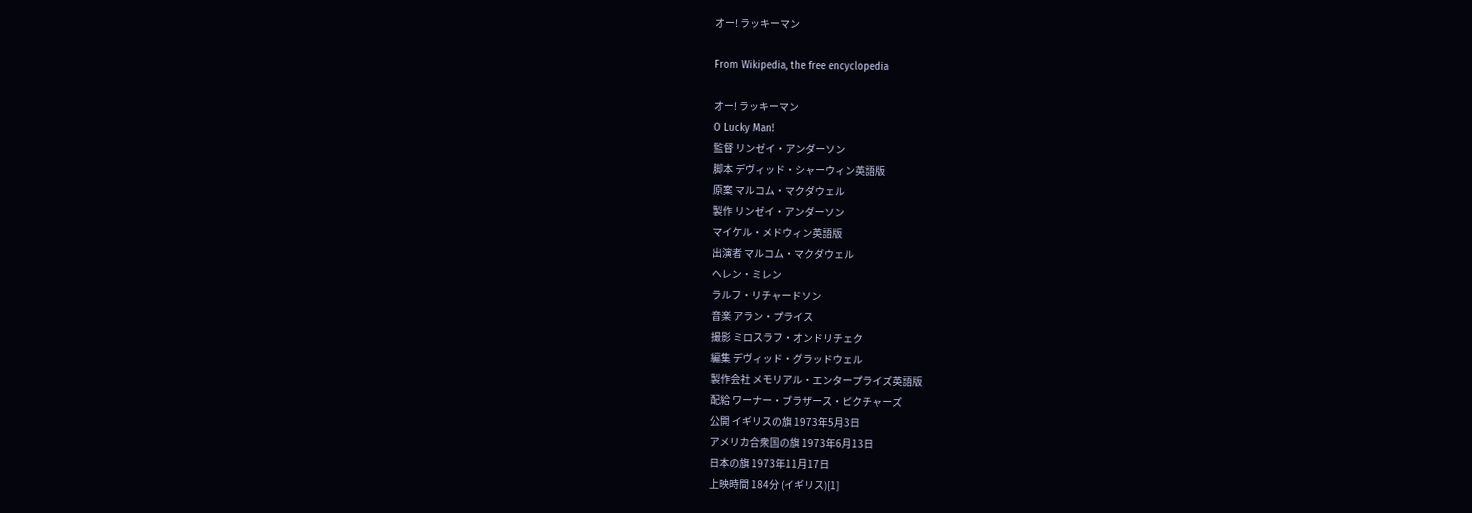オー! ラッキーマン

From Wikipedia, the free encyclopedia

オー! ラッキーマン
O Lucky Man!
監督 リンゼイ・アンダーソン
脚本 デヴィッド・シャーウィン英語版
原案 マルコム・マクダウェル
製作 リンゼイ・アンダーソン
マイケル・メドウィン英語版
出演者 マルコム・マクダウェル
ヘレン・ミレン
ラルフ・リチャードソン
音楽 アラン・プライス
撮影 ミロスラフ・オンドリチェク
編集 デヴィッド・グラッドウェル
製作会社 メモリアル・エンタープライズ英語版
配給 ワーナー・ブラザース・ピクチャーズ
公開 イギリスの旗 1973年5月3日
アメリカ合衆国の旗 1973年6月13日
日本の旗 1973年11月17日
上映時間 184分 (イギリス)[1]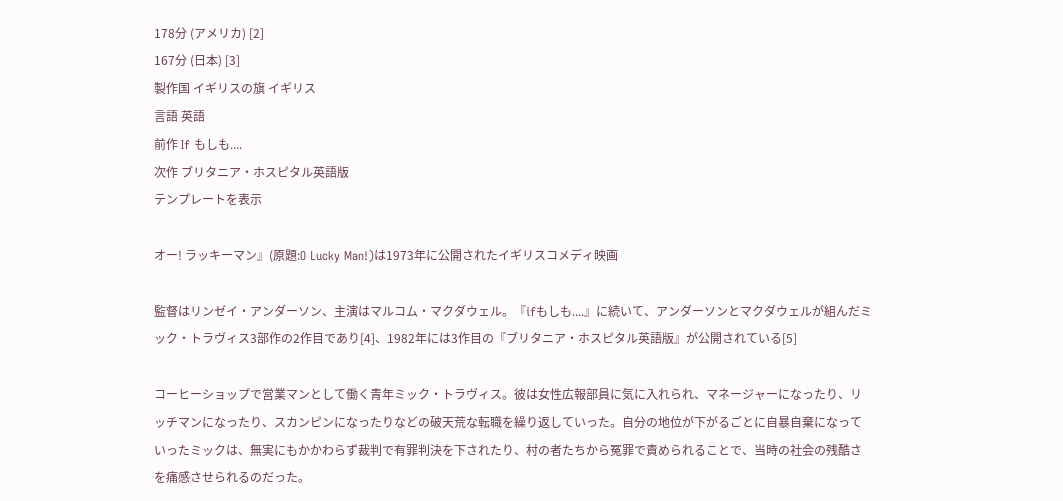178分 (アメリカ) [2]
167分 (日本) [3]
製作国 イギリスの旗 イギリス
言語 英語
前作 If もしも....
次作 ブリタニア・ホスピタル英語版
テンプレートを表示

オー! ラッキーマン』(原題:O Lucky Man!)は1973年に公開されたイギリスコメディ映画

監督はリンゼイ・アンダーソン、主演はマルコム・マクダウェル。『ifもしも....』に続いて、アンダーソンとマクダウェルが組んだミック・トラヴィス3部作の2作目であり[4]、1982年には3作目の『ブリタニア・ホスピタル英語版』が公開されている[5]

コーヒーショップで営業マンとして働く青年ミック・トラヴィス。彼は女性広報部員に気に入れられ、マネージャーになったり、リッチマンになったり、スカンピンになったりなどの破天荒な転職を繰り返していった。自分の地位が下がるごとに自暴自棄になっていったミックは、無実にもかかわらず裁判で有罪判決を下されたり、村の者たちから冤罪で責められることで、当時の社会の残酷さを痛感させられるのだった。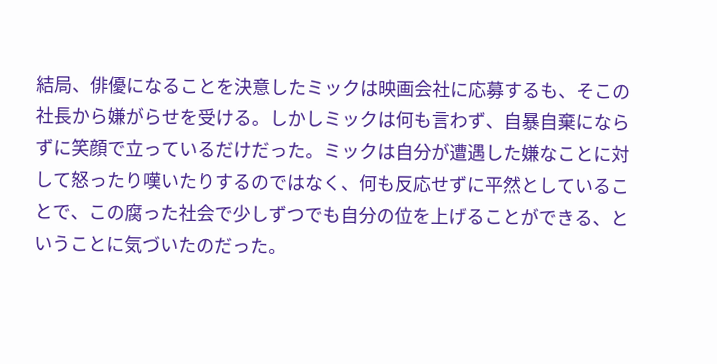結局、俳優になることを決意したミックは映画会社に応募するも、そこの社長から嫌がらせを受ける。しかしミックは何も言わず、自暴自棄にならずに笑顔で立っているだけだった。ミックは自分が遭遇した嫌なことに対して怒ったり嘆いたりするのではなく、何も反応せずに平然としていることで、この腐った社会で少しずつでも自分の位を上げることができる、ということに気づいたのだった。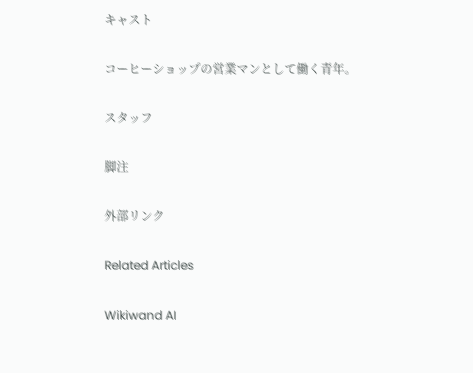キャスト

コーヒーショップの営業マンとして働く青年。

スタッフ

脚注

外部リンク

Related Articles

Wikiwand AI